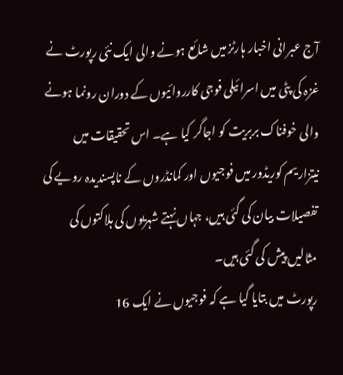آج عبرانی اخبار ہارٹز میں شائع ہونے والی ایک نئی رپورٹ نے غزہ کی پٹی میں اسرائیلی فوجی کارروائیوں کے دوران رونما ہونے والی خوفناک بربریت کو اجاگر کیا ہے۔ اس تحقیقات میں نیتزاریم کوریڈور میں فوجیوں اور کمانڈروں کے ناپسندیدہ رویے کی تفصیلات بیان کی گئی ہیں، جہاں نہتے شہریوں کی ہلاکتوں کی مثالیں پیش کی گئی ہیں۔
رپورٹ میں بتایا گیا ہے کہ فوجیوں نے ایک 16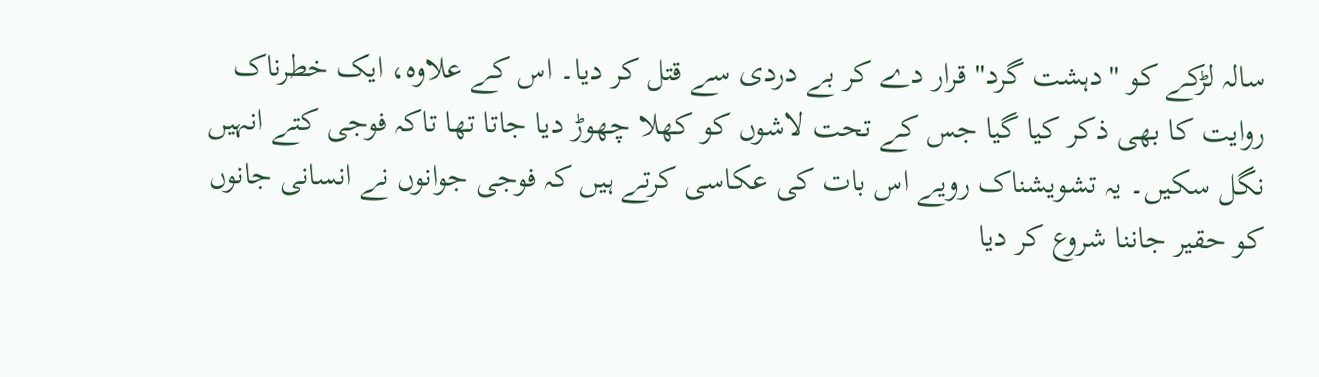سالہ لڑکے کو "دہشت گرد" قرار دے کر بے دردی سے قتل کر دیا۔ اس کے علاوہ، ایک خطرناک روایت کا بھی ذکر کیا گیا جس کے تحت لاشوں کو کھلا چھوڑ دیا جاتا تھا تاکہ فوجی کتے انہیں نگل سکیں۔ یہ تشویشناک رویے اس بات کی عکاسی کرتے ہیں کہ فوجی جوانوں نے انسانی جانوں کو حقیر جاننا شروع کر دیا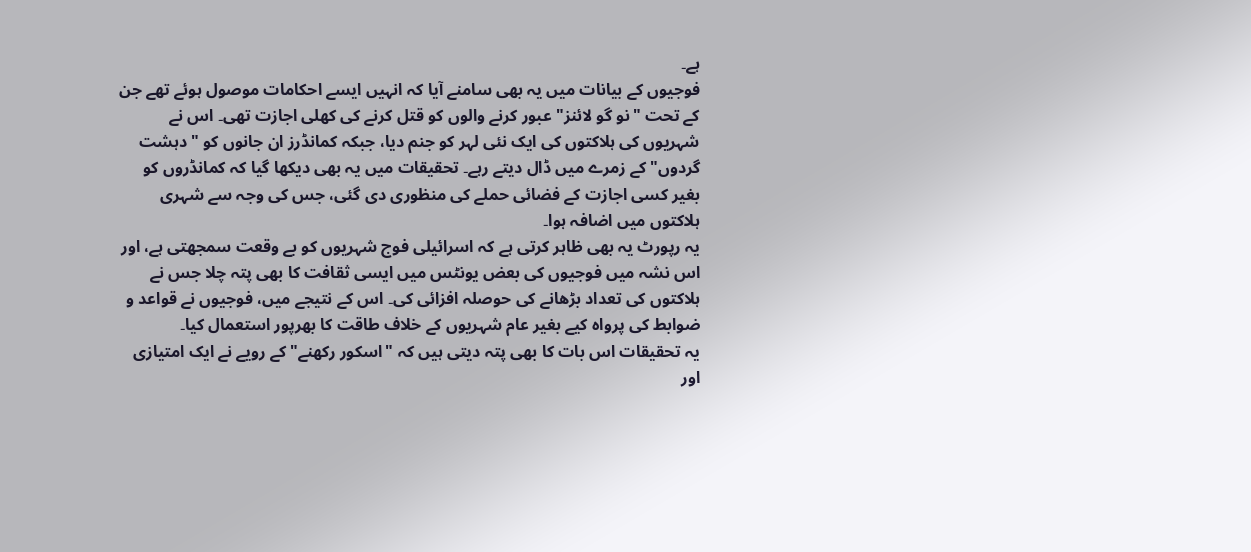ہے۔
فوجیوں کے بیانات میں یہ بھی سامنے آیا کہ انہیں ایسے احکامات موصول ہوئے تھے جن کے تحت "نو گو لائنز" عبور کرنے والوں کو قتل کرنے کی کھلی اجازت تھی۔ اس نے شہریوں کی ہلاکتوں کی ایک نئی لہر کو جنم دیا، جبکہ کمانڈرز ان جانوں کو "دہشت گردوں" کے زمرے میں ڈال دیتے رہے۔ تحقیقات میں یہ بھی دیکھا گیا کہ کمانڈروں کو بغیر کسی اجازت کے فضائی حملے کی منظوری دی گئی، جس کی وجہ سے شہری ہلاکتوں میں اضافہ ہوا۔
یہ رپورٹ یہ بھی ظاہر کرتی ہے کہ اسرائیلی فوج شہریوں کو بے وقعت سمجھتی ہے، اور اس نشہ میں فوجیوں کی بعض یونٹس میں ایسی ثقافت کا بھی پتہ چلا جس نے ہلاکتوں کی تعداد بڑھانے کی حوصلہ افزائی کی۔ اس کے نتیجے میں، فوجیوں نے قواعد و ضوابط کی پرواہ کیے بغیر عام شہریوں کے خلاف طاقت کا بھرپور استعمال کیا۔
یہ تحقیقات اس بات کا بھی پتہ دیتی ہیں کہ "اسکور رکھنے" کے رویے نے ایک امتیازی اور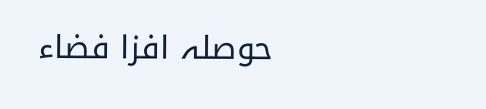حوصلہ افزا فضاء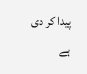پیدا کر دی ہے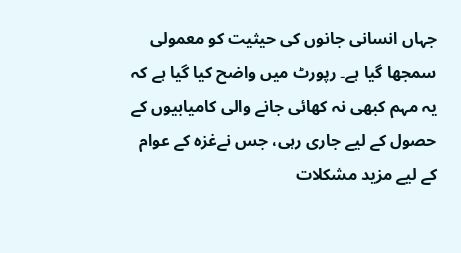جہاں انسانی جانوں کی حیثیت کو معمولی سمجھا گیا ہے۔ رپورٹ میں واضح کیا گیا ہے کہ یہ مہم کبھی نہ کھائی جانے والی کامیابیوں کے حصول کے لیے جاری رہی، جس نےغزہ کے عوام کے لیے مزید مشکلات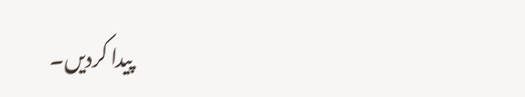پیدا کردیں۔